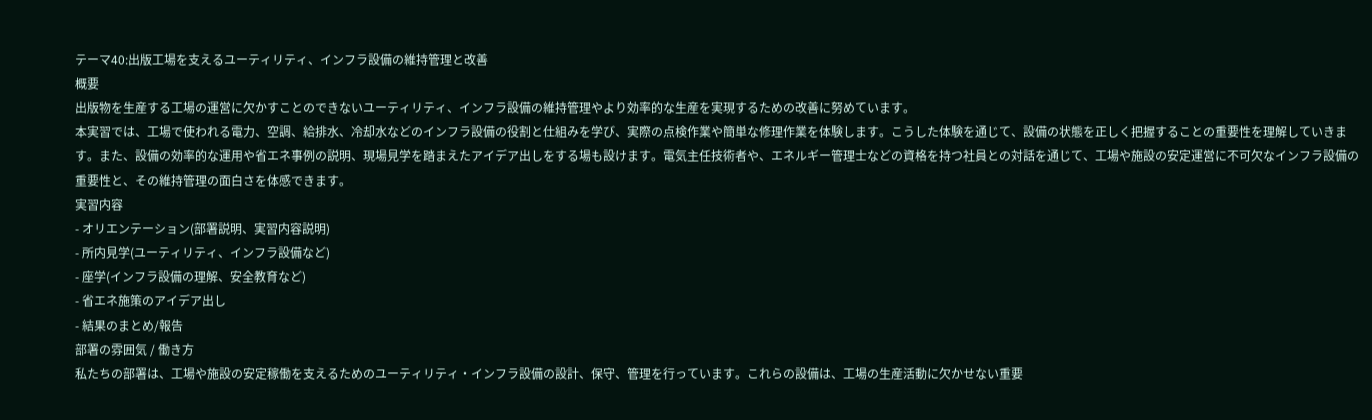テーマ40:出版工場を支えるユーティリティ、インフラ設備の維持管理と改善
概要
出版物を生産する工場の運営に欠かすことのできないユーティリティ、インフラ設備の維持管理やより効率的な生産を実現するための改善に努めています。
本実習では、工場で使われる電力、空調、給排水、冷却水などのインフラ設備の役割と仕組みを学び、実際の点検作業や簡単な修理作業を体験します。こうした体験を通じて、設備の状態を正しく把握することの重要性を理解していきます。また、設備の効率的な運用や省エネ事例の説明、現場見学を踏まえたアイデア出しをする場も設けます。電気主任技術者や、エネルギー管理士などの資格を持つ社員との対話を通じて、工場や施設の安定運営に不可欠なインフラ設備の重要性と、その維持管理の面白さを体感できます。
実習内容
- オリエンテーション(部署説明、実習内容説明)
- 所内見学(ユーティリティ、インフラ設備など)
- 座学(インフラ設備の理解、安全教育など)
- 省エネ施策のアイデア出し
- 結果のまとめ/報告
部署の雰囲気 / 働き方
私たちの部署は、工場や施設の安定稼働を支えるためのユーティリティ・インフラ設備の設計、保守、管理を行っています。これらの設備は、工場の生産活動に欠かせない重要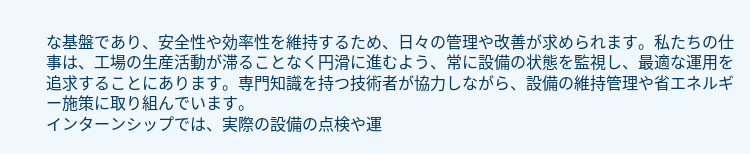な基盤であり、安全性や効率性を維持するため、日々の管理や改善が求められます。私たちの仕事は、工場の生産活動が滞ることなく円滑に進むよう、常に設備の状態を監視し、最適な運用を追求することにあります。専門知識を持つ技術者が協力しながら、設備の維持管理や省エネルギー施策に取り組んでいます。
インターンシップでは、実際の設備の点検や運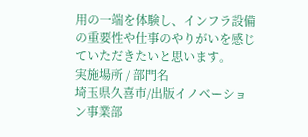用の一端を体験し、インフラ設備の重要性や仕事のやりがいを感じていただきたいと思います。
実施場所 / 部門名
埼玉県久喜市/出版イノベーション事業部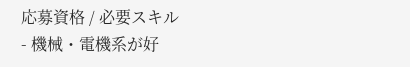応募資格 / 必要スキル
- 機械・電機系が好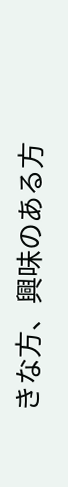きな方、興味のある方